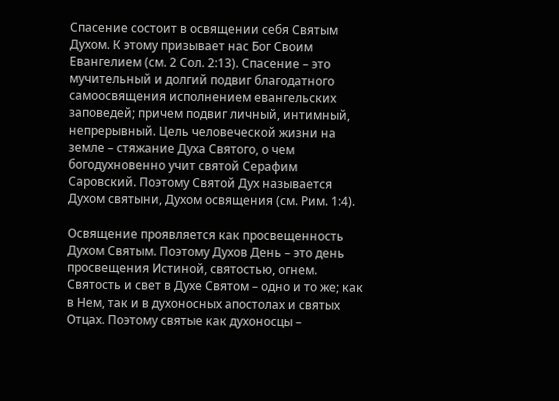Спасение состоит в освящении себя Святым Духом. К этому призывает нас Бог Своим Евангелием (см. 2 Сол. 2:13). Спасение – это мучительный и долгий подвиг благодатного самоосвящения исполнением евангельских заповедей; причем подвиг личный, интимный, непрерывный. Цель человеческой жизни на земле – стяжание Духа Святого, о чем богодухновенно учит святой Серафим Саровский. Поэтому Святой Дух называется Духом святыни, Духом освящения (см. Рим. 1:4).

Освящение проявляется как просвещенность Духом Святым. Поэтому Духов День – это день просвещения Истиной, святостью, огнем. Святость и свет в Духе Святом – одно и то же; как в Нем, так и в духоносных апостолах и святых Отцах. Поэтому святые как духоносцы –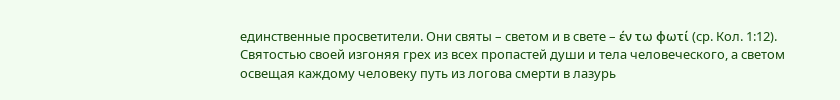единственные просветители. Они святы – светом и в свете – έν τω φωτί (ср. Кол. 1:12). Святостью своей изгоняя грех из всех пропастей души и тела человеческого, а светом освещая каждому человеку путь из логова смерти в лазурь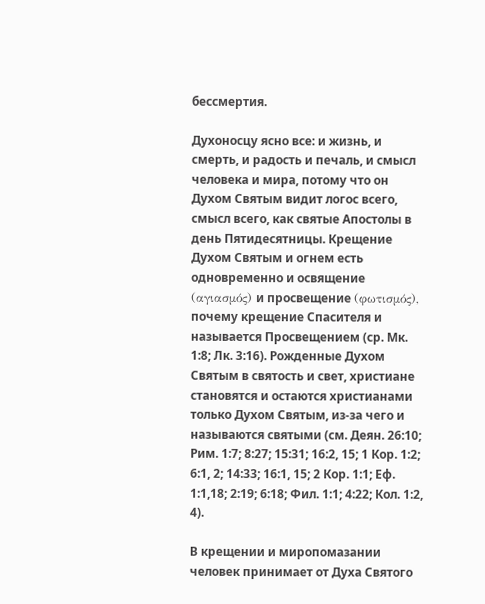бессмертия.

Духоносцу ясно все: и жизнь, и смерть, и радость и печаль, и смысл человека и мира, потому что он Духом Святым видит логос всего, смысл всего, как святые Апостолы в день Пятидесятницы. Крещение Духом Святым и огнем есть одновременно и освящение (αγιασμός) и просвещение (φωτισμός), почему крещение Спасителя и называется Просвещением (ср. Мк. 1:8; Лк. 3:16). Рожденные Духом Святым в святость и свет, христиане становятся и остаются христианами только Духом Святым, из-за чего и называются святыми (см. Деян. 26:10; Рим. 1:7; 8:27; 15:31; 16:2, 15; 1 Кор. 1:2; 6:1, 2; 14:33; 16:1, 15; 2 Кор. 1:1; Еф. 1:1,18; 2:19; 6:18; Фил. 1:1; 4:22; Кол. 1:2, 4).

В крещении и миропомазании человек принимает от Духа Святого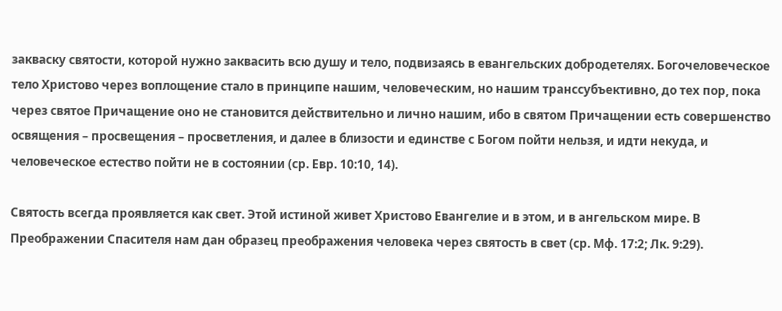закваску святости, которой нужно заквасить всю душу и тело, подвизаясь в евангельских добродетелях. Богочеловеческое тело Христово через воплощение стало в принципе нашим, человеческим, но нашим транссубъективно, до тех пор, пока через святое Причащение оно не становится действительно и лично нашим, ибо в святом Причащении есть совершенство освящения – просвещения – просветления, и далее в близости и единстве с Богом пойти нельзя, и идти некуда, и человеческое естество пойти не в состоянии (ср. Евр. 10:10, 14).

Святость всегда проявляется как свет. Этой истиной живет Христово Евангелие и в этом, и в ангельском мире. В Преображении Спасителя нам дан образец преображения человека через святость в свет (ср. Мф. 17:2; Лк. 9:29).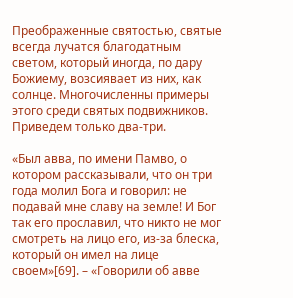Преображенные святостью, святые всегда лучатся благодатным светом, который иногда, по дару Божиему, возсиявает из них, как солнце. Многочисленны примеры этого среди святых подвижников. Приведем только два-три.

«Был авва, по имени Памво, о котором рассказывали, что он три года молил Бога и говорил: не подавай мне славу на земле! И Бог так его прославил, что никто не мог смотреть на лицо его, из-за блеска, который он имел на лице своем»[69]. – «Говорили об авве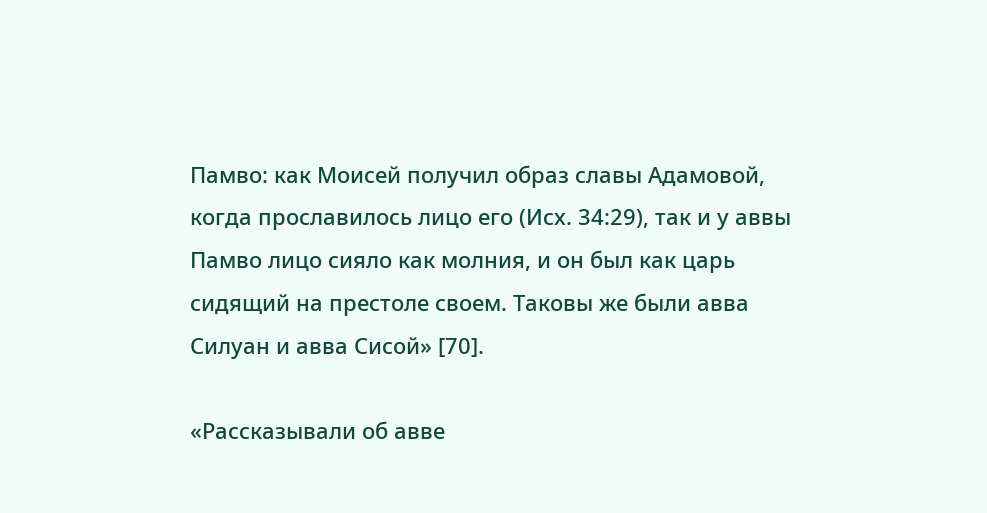Памво: как Моисей получил образ славы Адамовой, когда прославилось лицо его (Исх. 34:29), так и у аввы Памво лицо сияло как молния, и он был как царь сидящий на престоле своем. Таковы же были авва Силуан и авва Сисой» [70].

«Рассказывали об авве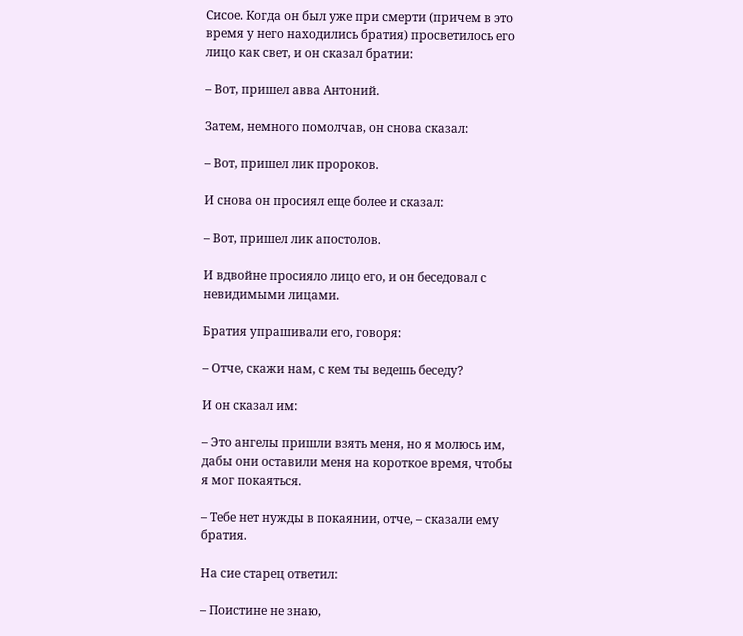Сисое. Когда он был уже при смерти (причем в это время у него находились братия) просветилось его лицо как свет, и он сказал братии:

– Вот, пришел авва Антоний.

Затем, немного помолчав, он снова сказал:

– Вот, пришел лик пророков.

И снова он просиял еще более и сказал:

– Вот, пришел лик апостолов.

И вдвойне просияло лицо его, и он беседовал с невидимыми лицами.

Братия упрашивали его, говоря:

– Отче, скажи нам, с кем ты ведешь беседу?

И он сказал им:

– Это ангелы пришли взять меня, но я молюсь им, дабы они оставили меня на короткое время, чтобы я мог покаяться.

– Тебе нет нужды в покаянии, отче, – сказали ему братия.

На сие старец ответил:

– Поистине не знаю,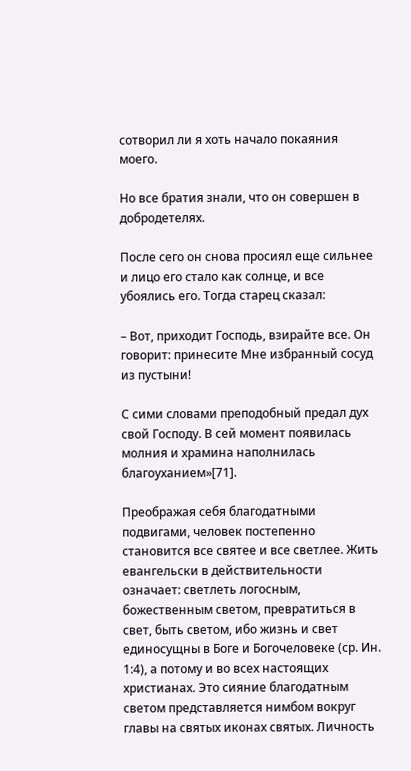сотворил ли я хоть начало покаяния моего.

Но все братия знали, что он совершен в добродетелях.

После сего он снова просиял еще сильнее и лицо его стало как солнце, и все убоялись его. Тогда старец сказал:

– Вот, приходит Господь, взирайте все. Он говорит: принесите Мне избранный сосуд из пустыни!

С сими словами преподобный предал дух свой Господу. В сей момент появилась молния и храмина наполнилась благоуханием»[71].

Преображая себя благодатными подвигами, человек постепенно становится все святее и все светлее. Жить евангельски в действительности означает: светлеть логосным, божественным светом, превратиться в свет, быть светом, ибо жизнь и свет единосущны в Боге и Богочеловеке (ср. Ин. 1:4), а потому и во всех настоящих христианах. Это сияние благодатным светом представляется нимбом вокруг главы на святых иконах святых. Личность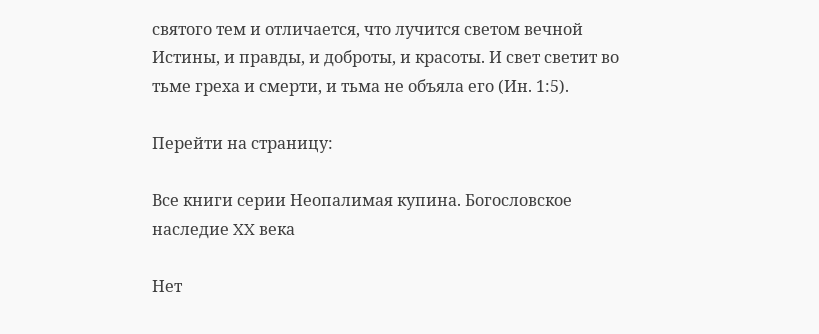святого тем и отличается, что лучится светом вечной Истины, и правды, и доброты, и красоты. И свет светит во тьме греха и смерти, и тьма не объяла его (Ин. 1:5).

Перейти на страницу:

Все книги серии Неопалимая купина. Богословское наследие XX века

Нет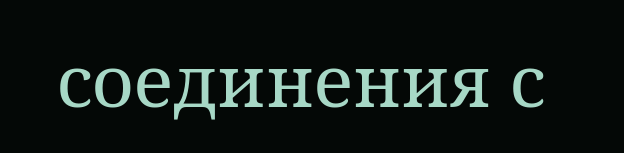соединения с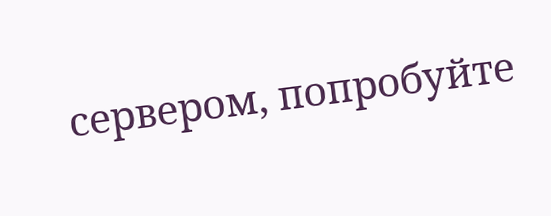сервером, попробуйте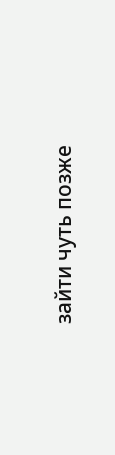зайти чуть позже